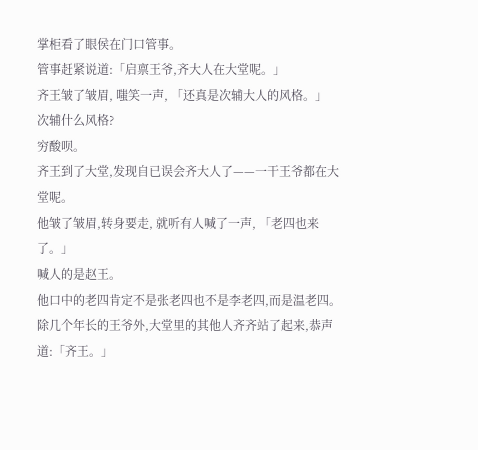掌柜看了眼侯在门口管事。
管事赶紧说道:「启禀王爷,齐大人在大堂呢。」
齐王皱了皱眉, 嗤笑一声, 「还真是次辅大人的风格。」
次辅什么风格?
穷酸呗。
齐王到了大堂,发现自已误会齐大人了——一干王爷都在大堂呢。
他皱了皱眉,转身要走, 就听有人喊了一声, 「老四也来了。」
喊人的是赵王。
他口中的老四肯定不是张老四也不是李老四,而是温老四。
除几个年长的王爷外,大堂里的其他人齐齐站了起来,恭声道:「齐王。」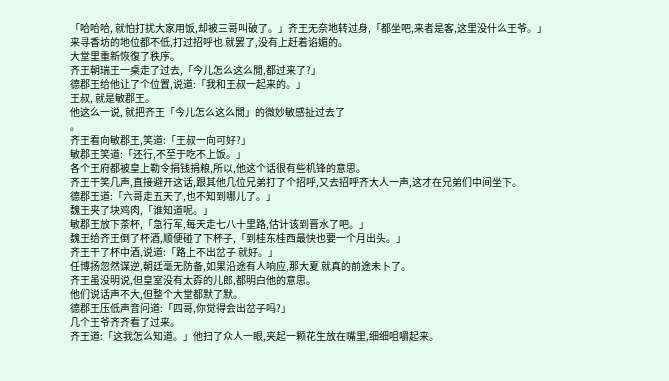「哈哈哈, 就怕打扰大家用饭,却被三哥叫破了。」齐王无奈地转过身,「都坐吧,来者是客,这里没什么王爷。」
来寻香坊的地位都不低,打过招呼也 就罢了,没有上赶着谄媚的。
大堂里重新恢復了秩序。
齐王朝瑞王一桌走了过去,「今儿怎么这么閒,都过来了?」
德郡王给他让了个位置,说道:「我和王叔一起来的。」
王叔, 就是敏郡王。
他这么一说, 就把齐王「今儿怎么这么閒」的微妙敏感扯过去了
。
齐王看向敏郡王,笑道:「王叔一向可好?」
敏郡王笑道:「还行,不至于吃不上饭。」
各个王府都被皇上勒令捐钱捐粮,所以,他这个话很有些机锋的意思。
齐王干笑几声,直接避开这话,跟其他几位兄弟打了个招呼,又去招呼齐大人一声,这才在兄弟们中间坐下。
德郡王道:「六哥走五天了,也不知到哪儿了。」
魏王夹了块鸡肉,「谁知道呢。」
敏郡王放下茶杯,「急行军,每天走七八十里路,估计该到晋水了吧。」
魏王给齐王倒了杯酒,顺便碰了下杯子,「到桂东桂西最快也要一个月出头。」
齐王干了杯中酒,说道:「路上不出岔子 就好。」
任博扬忽然谋逆,朝廷毫无防备,如果沿途有人响应,那大夏 就真的前途未卜了。
齐王虽没明说,但皇室没有太孬的儿郎,都明白他的意思。
他们说话声不大,但整个大堂都默了默。
德郡王压低声音问道:「四哥,你觉得会出岔子吗?」
几个王爷齐齐看了过来。
齐王道:「这我怎么知道。」他扫了众人一眼,夹起一颗花生放在嘴里,细细咀嚼起来。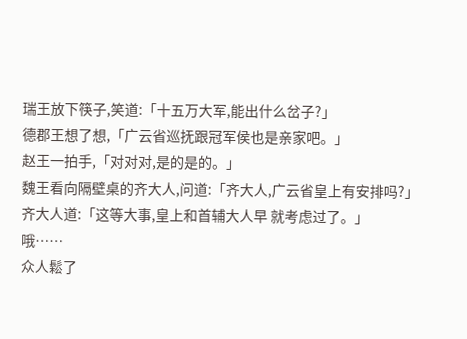瑞王放下筷子,笑道:「十五万大军,能出什么岔子?」
德郡王想了想,「广云省巡抚跟冠军侯也是亲家吧。」
赵王一拍手,「对对对,是的是的。」
魏王看向隔壁桌的齐大人,问道:「齐大人,广云省皇上有安排吗?」
齐大人道:「这等大事,皇上和首辅大人早 就考虑过了。」
哦……
众人鬆了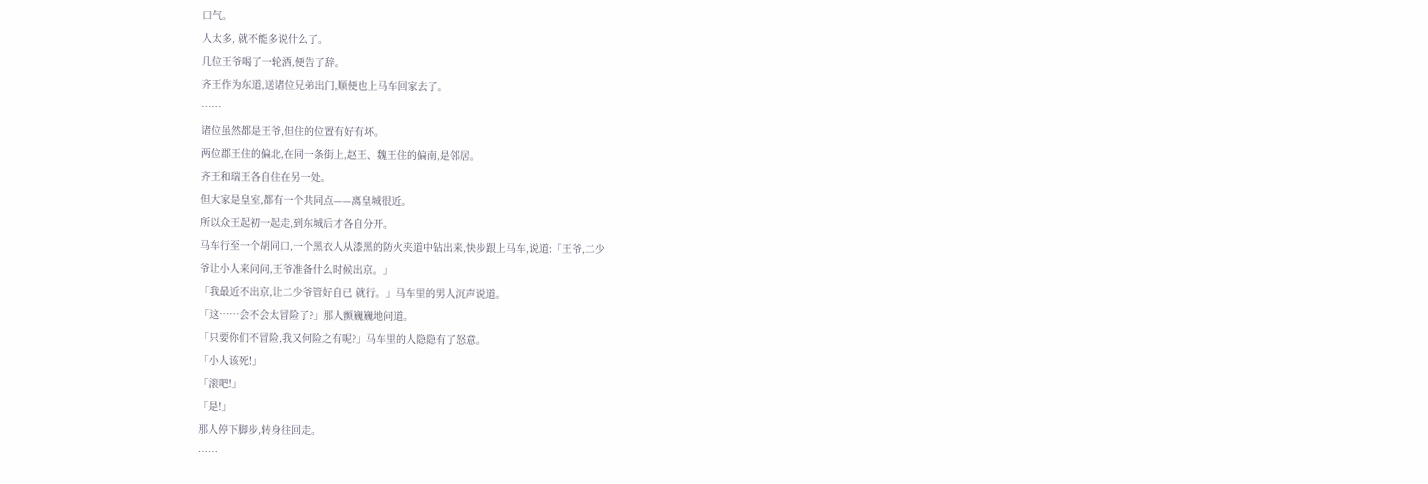口气。
人太多, 就不能多说什么了。
几位王爷喝了一轮酒,便告了辞。
齐王作为东道,送诸位兄弟出门,顺便也上马车回家去了。
……
诸位虽然都是王爷,但住的位置有好有坏。
两位郡王住的偏北,在同一条街上,赵王、魏王住的偏南,是邻居。
齐王和瑞王各自住在另一处。
但大家是皇室,都有一个共同点——离皇城很近。
所以众王起初一起走,到东城后才各自分开。
马车行至一个胡同口,一个黑衣人从漆黑的防火夹道中钻出来,快步跟上马车,说道:「王爷,二少
爷让小人来问问,王爷准备什么时候出京。」
「我最近不出京,让二少爷管好自已 就行。」马车里的男人沉声说道。
「这……会不会太冒险了?」那人颤巍巍地问道。
「只要你们不冒险,我又何险之有呢?」马车里的人隐隐有了怒意。
「小人该死!」
「滚吧!」
「是!」
那人停下脚步,转身往回走。
……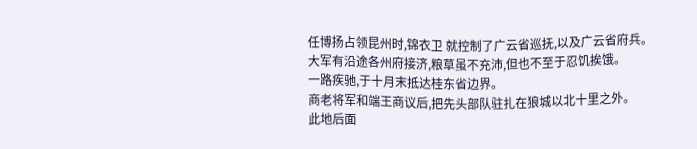任博扬占领昆州时,锦衣卫 就控制了广云省巡抚,以及广云省府兵。
大军有沿途各州府接济,粮草虽不充沛,但也不至于忍饥挨饿。
一路疾驰,于十月末抵达桂东省边界。
商老将军和端王商议后,把先头部队驻扎在狼城以北十里之外。
此地后面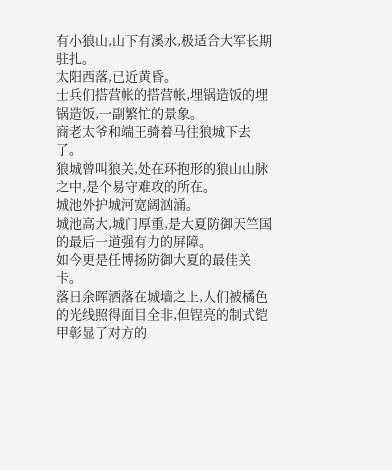有小狼山,山下有溪水,极适合大军长期驻扎。
太阳西落,已近黄昏。
士兵们搭营帐的搭营帐,埋锅造饭的埋锅造饭,一副繁忙的景象。
商老太爷和端王骑着马往狼城下去了。
狼城曾叫狼关,处在环抱形的狼山山脉之中,是个易守难攻的所在。
城池外护城河宽阔汹涌。
城池高大,城门厚重,是大夏防御天竺国的最后一道强有力的屏障。
如今更是任博扬防御大夏的最佳关卡。
落日余晖洒落在城墙之上,人们被橘色的光线照得面目全非,但锃亮的制式铠甲彰显了对方的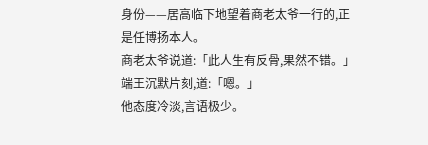身份——居高临下地望着商老太爷一行的,正是任博扬本人。
商老太爷说道:「此人生有反骨,果然不错。」
端王沉默片刻,道:「嗯。」
他态度冷淡,言语极少。